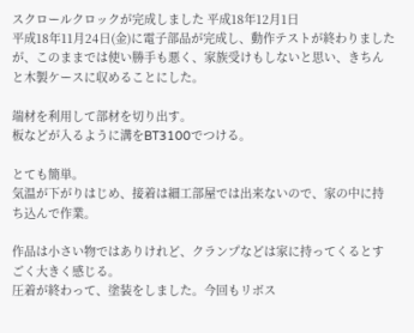スクロールクロックが完成しました 平成18年12月1日
平成18年11月24日(金)に電子部品が完成し、動作テストが終わりましたが、このままでは使い勝手も悪く、家族受けもしないと思い、きちんと木製ケースに収めることにした。

端材を利用して部材を切り出す。
板などが入るように溝をBT3100でつける。

とても簡単。
気温が下がりはじめ、接着は細工部屋では出来ないので、家の中に持ち込んで作業。

作品は小さい物ではありけれど、クランプなどは家に持ってくるとすごく大きく感じる。
圧着が終わって、塗装をしました。今回もリボス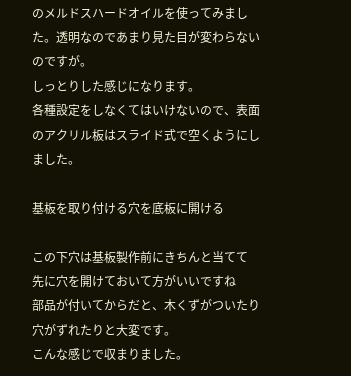のメルドスハードオイルを使ってみました。透明なのであまり見た目が変わらないのですが。
しっとりした感じになります。
各種設定をしなくてはいけないので、表面のアクリル板はスライド式で空くようにしました。

基板を取り付ける穴を底板に開ける

この下穴は基板製作前にきちんと当てて
先に穴を開けておいて方がいいですね
部品が付いてからだと、木くずがついたり
穴がずれたりと大変です。
こんな感じで収まりました。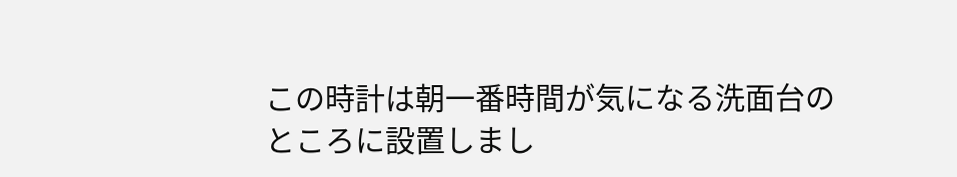この時計は朝一番時間が気になる洗面台の
ところに設置しまし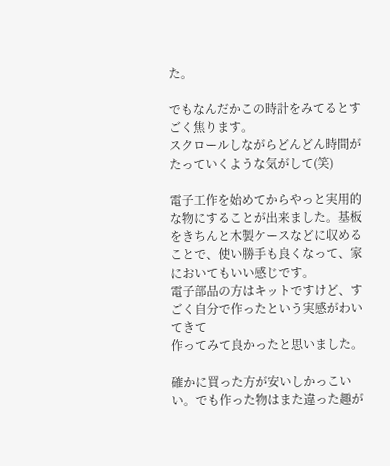た。

でもなんだかこの時計をみてるとすごく焦ります。
スクロールしながらどんどん時間がたっていくような気がして(笑)

電子工作を始めてからやっと実用的な物にすることが出来ました。基板をきちんと木製ケースなどに収めることで、使い勝手も良くなって、家においてもいい感じです。
電子部品の方はキットですけど、すごく自分で作ったという実感がわいてきて
作ってみて良かったと思いました。

確かに買った方が安いしかっこいい。でも作った物はまた違った趣が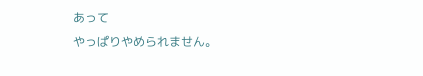あって
やっぱりやめられません。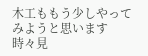木工ももう少しやってみようと思います
時々見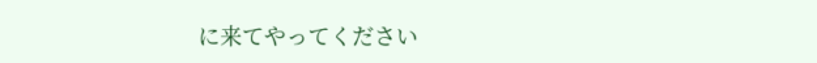に来てやってください